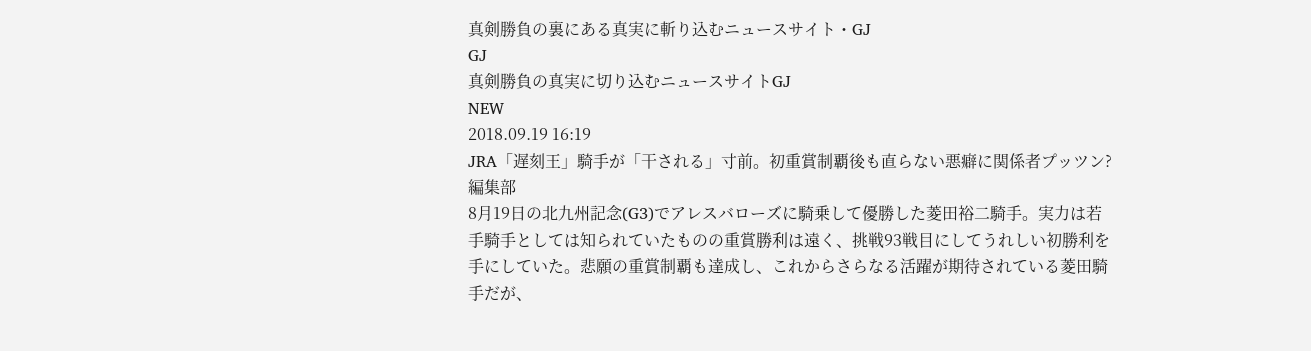真剣勝負の裏にある真実に斬り込むニュースサイト・GJ
GJ
真剣勝負の真実に切り込むニュースサイトGJ
NEW
2018.09.19 16:19
JRA「遅刻王」騎手が「干される」寸前。初重賞制覇後も直らない悪癖に関係者プッツン?
編集部
8月19日の北九州記念(G3)でアレスバローズに騎乗して優勝した菱田裕二騎手。実力は若手騎手としては知られていたものの重賞勝利は遠く、挑戦93戦目にしてうれしい初勝利を手にしていた。悲願の重賞制覇も達成し、これからさらなる活躍が期待されている菱田騎手だが、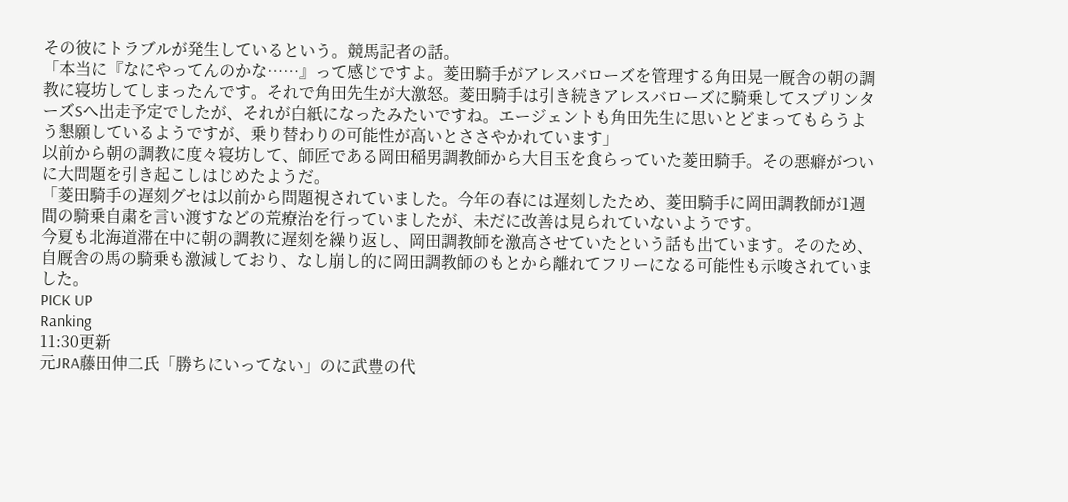その彼にトラブルが発生しているという。競馬記者の話。
「本当に『なにやってんのかな……』って感じですよ。菱田騎手がアレスバローズを管理する角田晃一厩舎の朝の調教に寝坊してしまったんです。それで角田先生が大激怒。菱田騎手は引き続きアレスバローズに騎乗してスプリンターズSへ出走予定でしたが、それが白紙になったみたいですね。エージェントも角田先生に思いとどまってもらうよう懇願しているようですが、乗り替わりの可能性が高いとささやかれています」
以前から朝の調教に度々寝坊して、師匠である岡田稲男調教師から大目玉を食らっていた菱田騎手。その悪癖がついに大問題を引き起こしはじめたようだ。
「菱田騎手の遅刻グセは以前から問題視されていました。今年の春には遅刻したため、菱田騎手に岡田調教師が1週間の騎乗自粛を言い渡すなどの荒療治を行っていましたが、未だに改善は見られていないようです。
今夏も北海道滞在中に朝の調教に遅刻を繰り返し、岡田調教師を激高させていたという話も出ています。そのため、自厩舎の馬の騎乗も激減しており、なし崩し的に岡田調教師のもとから離れてフリーになる可能性も示唆されていました。
PICK UP
Ranking
11:30更新
元JRA藤田伸二氏「勝ちにいってない」のに武豊の代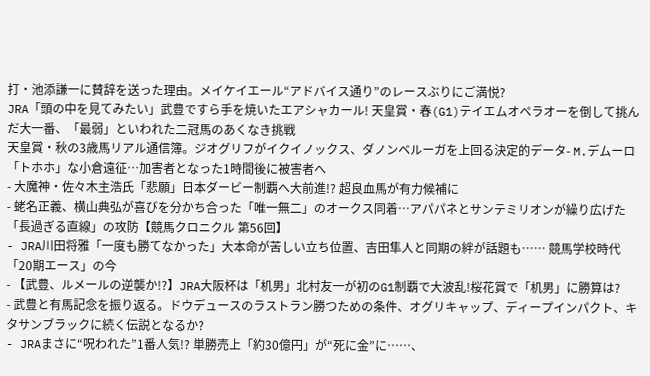打・池添謙一に賛辞を送った理由。メイケイエール“アドバイス通り”のレースぶりにご満悦?
JRA「頭の中を見てみたい」武豊ですら手を焼いたエアシャカール! 天皇賞・春(G1)テイエムオペラオーを倒して挑んだ大一番、「最弱」といわれた二冠馬のあくなき挑戦
天皇賞・秋の3歳馬リアル通信簿。ジオグリフがイクイノックス、ダノンベルーガを上回る決定的データ- M.デムーロ「トホホ」な小倉遠征…加害者となった1時間後に被害者へ
- 大魔神・佐々木主浩氏「悲願」日本ダービー制覇へ大前進!? 超良血馬が有力候補に
- 蛯名正義、横山典弘が喜びを分かち合った「唯一無二」のオークス同着…アパパネとサンテミリオンが繰り広げた「長過ぎる直線」の攻防【競馬クロニクル 第56回】
- JRA川田将雅「一度も勝てなかった」大本命が苦しい立ち位置、吉田隼人と同期の絆が話題も…… 競馬学校時代「20期エース」の今
- 【武豊、ルメールの逆襲か!?】JRA大阪杯は「机男」北村友一が初のG1制覇で大波乱!桜花賞で「机男」に勝算は?
- 武豊と有馬記念を振り返る。ドウデュースのラストラン勝つための条件、オグリキャップ、ディープインパクト、キタサンブラックに続く伝説となるか?
- JRAまさに“呪われた”1番人気!? 単勝売上「約30億円」が“死に金”に……、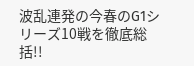波乱連発の今春のG1シリーズ10戦を徹底総括!!